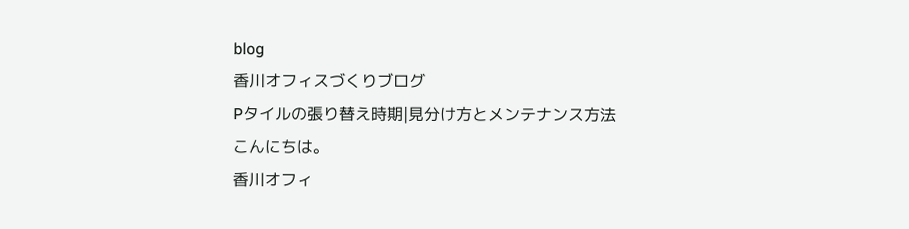blog
香川オフィスづくりブログ
Pタイルの張り替え時期|見分け方とメンテナンス方法
こんにちは。
香川オフィ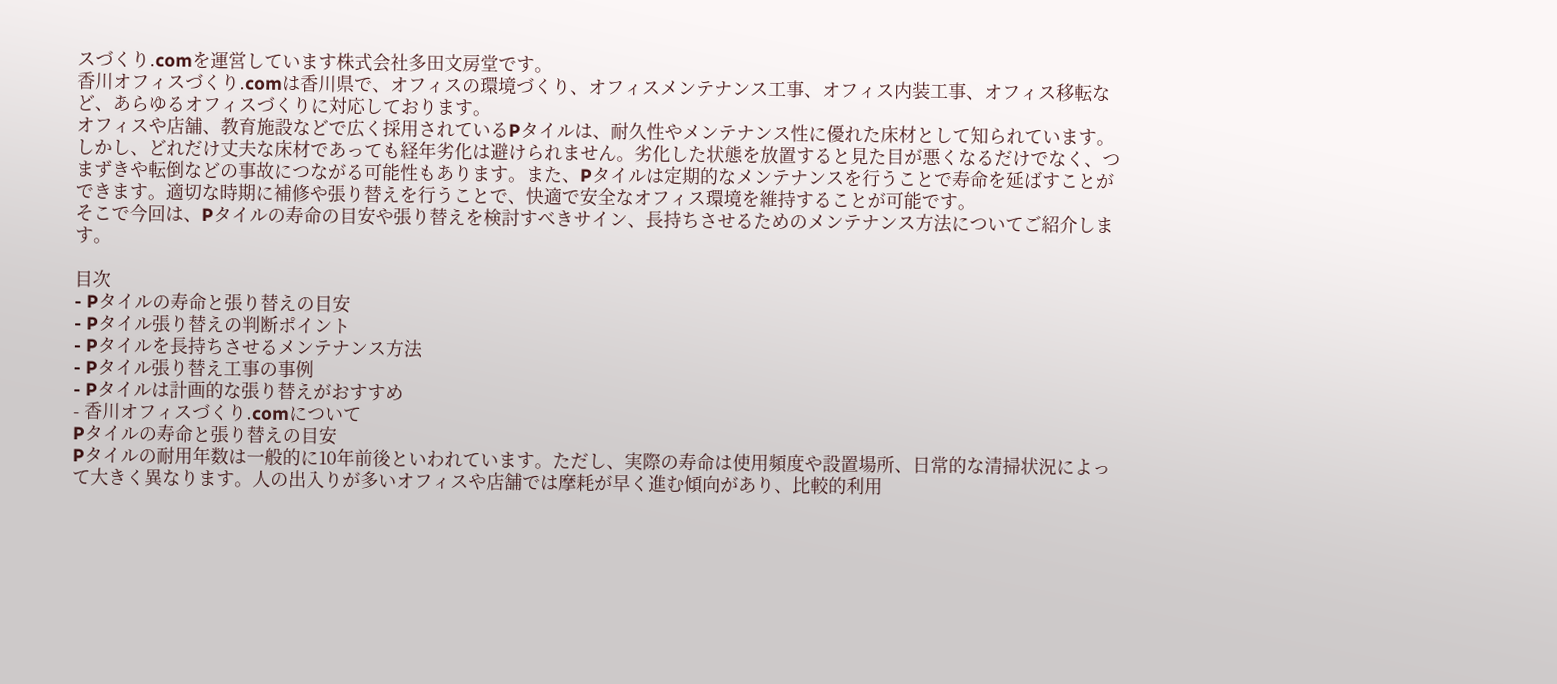スづくり.comを運営しています株式会社多田文房堂です。
香川オフィスづくり.comは香川県で、オフィスの環境づくり、オフィスメンテナンス工事、オフィス内装工事、オフィス移転など、あらゆるオフィスづくりに対応しております。
オフィスや店舗、教育施設などで広く採用されているPタイルは、耐久性やメンテナンス性に優れた床材として知られています。しかし、どれだけ丈夫な床材であっても経年劣化は避けられません。劣化した状態を放置すると見た目が悪くなるだけでなく、つまずきや転倒などの事故につながる可能性もあります。また、Pタイルは定期的なメンテナンスを行うことで寿命を延ばすことができます。適切な時期に補修や張り替えを行うことで、快適で安全なオフィス環境を維持することが可能です。
そこで今回は、Pタイルの寿命の目安や張り替えを検討すべきサイン、長持ちさせるためのメンテナンス方法についてご紹介します。

目次
- Pタイルの寿命と張り替えの目安
- Pタイル張り替えの判断ポイント
- Pタイルを長持ちさせるメンテナンス方法
- Pタイル張り替え工事の事例
- Pタイルは計画的な張り替えがおすすめ
- 香川オフィスづくり.comについて
Pタイルの寿命と張り替えの目安
Pタイルの耐用年数は一般的に10年前後といわれています。ただし、実際の寿命は使用頻度や設置場所、日常的な清掃状況によって大きく異なります。人の出入りが多いオフィスや店舗では摩耗が早く進む傾向があり、比較的利用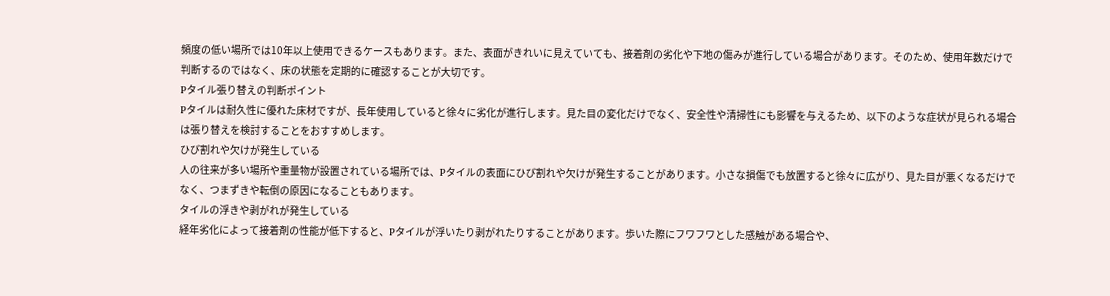頻度の低い場所では10年以上使用できるケースもあります。また、表面がきれいに見えていても、接着剤の劣化や下地の傷みが進行している場合があります。そのため、使用年数だけで判断するのではなく、床の状態を定期的に確認することが大切です。
Pタイル張り替えの判断ポイント
Pタイルは耐久性に優れた床材ですが、長年使用していると徐々に劣化が進行します。見た目の変化だけでなく、安全性や清掃性にも影響を与えるため、以下のような症状が見られる場合は張り替えを検討することをおすすめします。
ひび割れや欠けが発生している
人の往来が多い場所や重量物が設置されている場所では、Pタイルの表面にひび割れや欠けが発生することがあります。小さな損傷でも放置すると徐々に広がり、見た目が悪くなるだけでなく、つまずきや転倒の原因になることもあります。
タイルの浮きや剥がれが発生している
経年劣化によって接着剤の性能が低下すると、Pタイルが浮いたり剥がれたりすることがあります。歩いた際にフワフワとした感触がある場合や、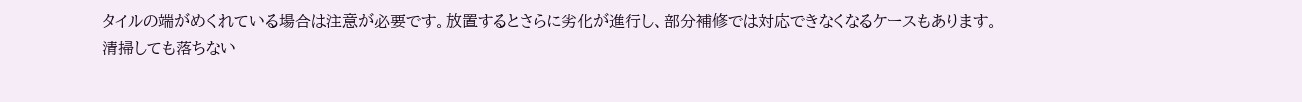タイルの端がめくれている場合は注意が必要です。放置するとさらに劣化が進行し、部分補修では対応できなくなるケースもあります。
清掃しても落ちない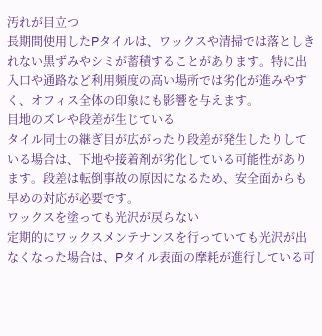汚れが目立つ
長期間使用したPタイルは、ワックスや清掃では落としきれない黒ずみやシミが蓄積することがあります。特に出入口や通路など利用頻度の高い場所では劣化が進みやすく、オフィス全体の印象にも影響を与えます。
目地のズレや段差が生じている
タイル同士の継ぎ目が広がったり段差が発生したりしている場合は、下地や接着剤が劣化している可能性があります。段差は転倒事故の原因になるため、安全面からも早めの対応が必要です。
ワックスを塗っても光沢が戻らない
定期的にワックスメンテナンスを行っていても光沢が出なくなった場合は、Pタイル表面の摩耗が進行している可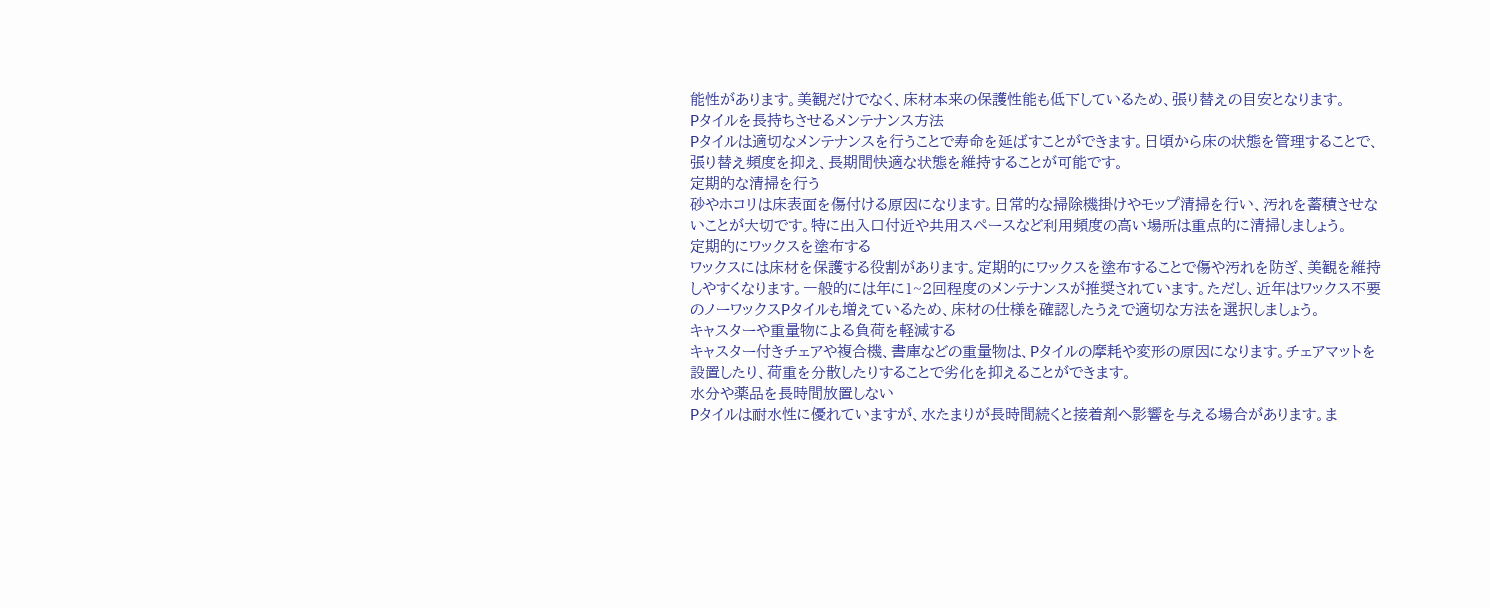能性があります。美観だけでなく、床材本来の保護性能も低下しているため、張り替えの目安となります。
Pタイルを長持ちさせるメンテナンス方法
Pタイルは適切なメンテナンスを行うことで寿命を延ばすことができます。日頃から床の状態を管理することで、張り替え頻度を抑え、長期間快適な状態を維持することが可能です。
定期的な清掃を行う
砂やホコリは床表面を傷付ける原因になります。日常的な掃除機掛けやモップ清掃を行い、汚れを蓄積させないことが大切です。特に出入口付近や共用スペースなど利用頻度の高い場所は重点的に清掃しましょう。
定期的にワックスを塗布する
ワックスには床材を保護する役割があります。定期的にワックスを塗布することで傷や汚れを防ぎ、美観を維持しやすくなります。一般的には年に1~2回程度のメンテナンスが推奨されています。ただし、近年はワックス不要のノーワックスPタイルも増えているため、床材の仕様を確認したうえで適切な方法を選択しましょう。
キャスターや重量物による負荷を軽減する
キャスター付きチェアや複合機、書庫などの重量物は、Pタイルの摩耗や変形の原因になります。チェアマットを設置したり、荷重を分散したりすることで劣化を抑えることができます。
水分や薬品を長時間放置しない
Pタイルは耐水性に優れていますが、水たまりが長時間続くと接着剤へ影響を与える場合があります。ま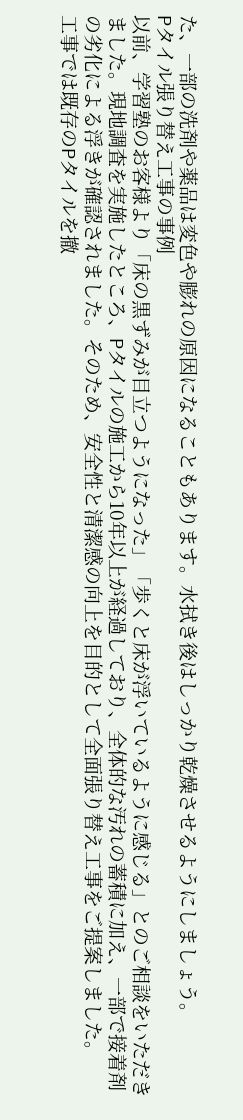た、一部の洗剤や薬品は変色や膨れの原因になることもあります。水拭き後はしっかり乾燥させるようにしましょう。
Pタイル張り替え工事の事例
以前、学習塾のお客様より「床の黒ずみが目立つようになった」「歩くと床が浮いているように感じる」とのご相談をいただきました。現地調査を実施したところ、Pタイルの施工から10年以上が経過しており、全体的な汚れの蓄積に加え、一部で接着剤の劣化による浮きが確認されました。そのため、安全性と清潔感の向上を目的として全面張り替え工事をご提案しました。
工事では既存のPタイルを撤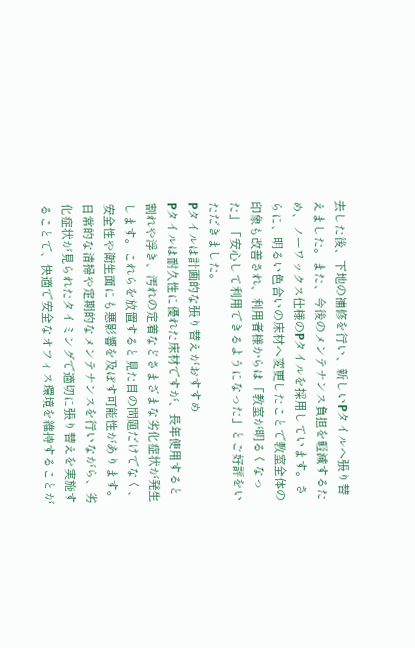去した後、下地の補修を行い、新しいPタイルへ張り替えました。また、今後のメンテナンス負担を軽減するため、ノーワックス仕様のPタイルを採用しています。さらに、明るい色合いの床材へ変更したことで教室全体の印象も改善され、利用者様からは「教室が明るくなった」「安心して利用できるようになった」とご好評をいただきました。
Pタイルは計画的な張り替えがおすすめ
Pタイルは耐久性に優れた床材ですが、長年使用すると割れや浮き、汚れの定着などさまざまな劣化症状が発生します。これらを放置すると見た目の問題だけでなく、安全性や衛生面にも悪影響を及ぼす可能性があります。日常的な清掃や定期的なメンテナンスを行いながら、劣化症状が見られたタイミングで適切に張り替えを実施することで、快適で安全なオフィス環境を維持することが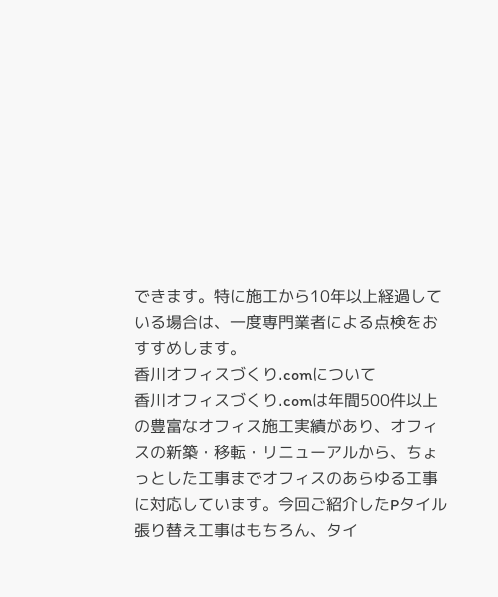できます。特に施工から10年以上経過している場合は、一度専門業者による点検をおすすめします。
香川オフィスづくり.comについて
香川オフィスづくり.comは年間500件以上の豊富なオフィス施工実績があり、オフィスの新築・移転・リニューアルから、ちょっとした工事までオフィスのあらゆる工事に対応しています。今回ご紹介したPタイル張り替え工事はもちろん、タイ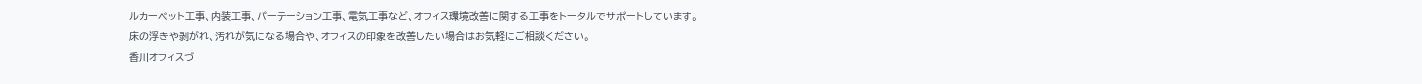ルカーペット工事、内装工事、パーテーション工事、電気工事など、オフィス環境改善に関する工事をトータルでサポートしています。
床の浮きや剥がれ、汚れが気になる場合や、オフィスの印象を改善したい場合はお気軽にご相談ください。
香川オフィスづ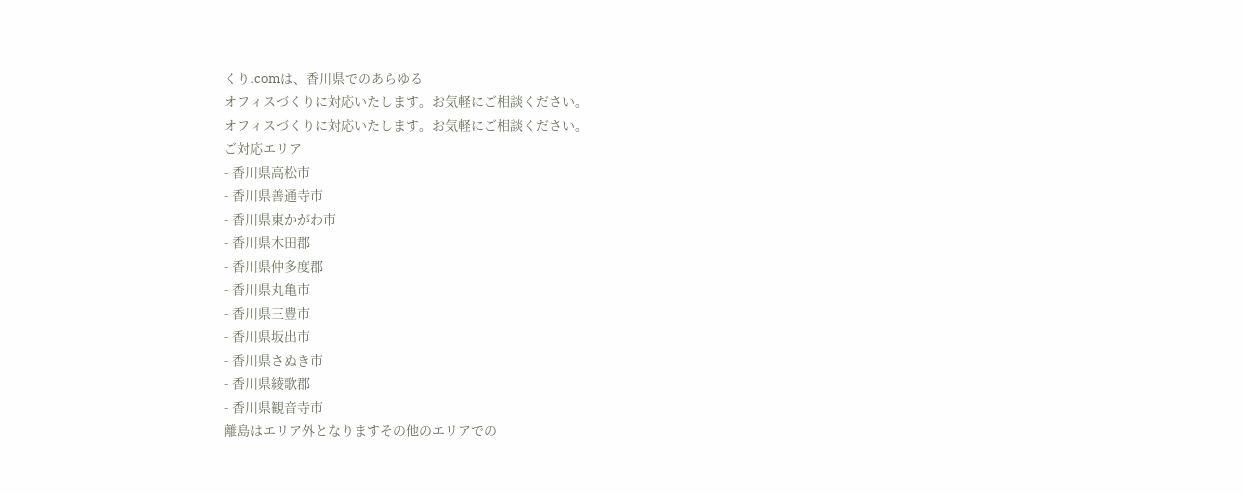くり.comは、香川県でのあらゆる
オフィスづくりに対応いたします。お気軽にご相談ください。
オフィスづくりに対応いたします。お気軽にご相談ください。
ご対応エリア
- 香川県高松市
- 香川県善通寺市
- 香川県東かがわ市
- 香川県木田郡
- 香川県仲多度郡
- 香川県丸亀市
- 香川県三豊市
- 香川県坂出市
- 香川県さぬき市
- 香川県綾歌郡
- 香川県観音寺市
離島はエリア外となりますその他のエリアでの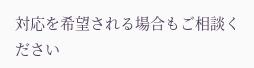対応を希望される場合もご相談ください